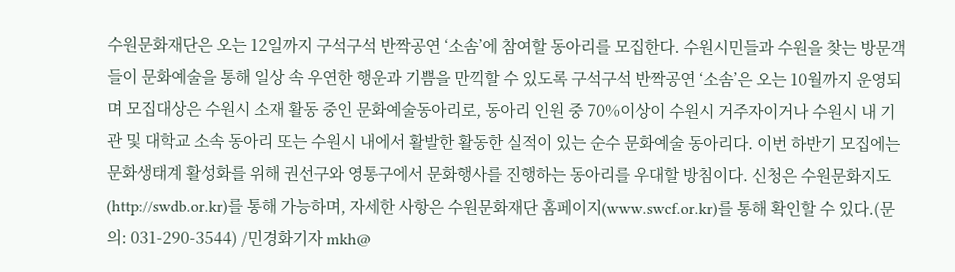수원문화재단은 오는 12일까지 구석구석 반짝공연 ‘소솜’에 참여할 동아리를 모집한다. 수원시민들과 수원을 찾는 방문객들이 문화예술을 통해 일상 속 우연한 행운과 기쁨을 만끽할 수 있도록 구석구석 반짝공연 ‘소솜’은 오는 10월까지 운영되며 모집대상은 수원시 소재 활동 중인 문화예술동아리로, 동아리 인원 중 70%이상이 수원시 거주자이거나 수원시 내 기관 및 대학교 소속 동아리 또는 수원시 내에서 활발한 활동한 실적이 있는 순수 문화예술 동아리다. 이번 하반기 모집에는 문화생태계 활성화를 위해 권선구와 영통구에서 문화행사를 진행하는 동아리를 우대할 방침이다. 신청은 수원문화지도(http://swdb.or.kr)를 통해 가능하며, 자세한 사항은 수원문화재단 홈페이지(www.swcf.or.kr)를 통해 확인할 수 있다.(문의: 031-290-3544) /민경화기자 mkh@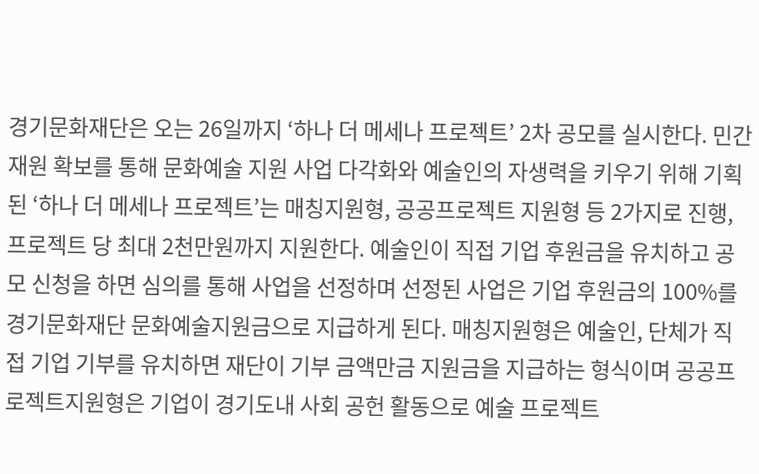경기문화재단은 오는 26일까지 ‘하나 더 메세나 프로젝트’ 2차 공모를 실시한다. 민간재원 확보를 통해 문화예술 지원 사업 다각화와 예술인의 자생력을 키우기 위해 기획된 ‘하나 더 메세나 프로젝트’는 매칭지원형, 공공프로젝트 지원형 등 2가지로 진행, 프로젝트 당 최대 2천만원까지 지원한다. 예술인이 직접 기업 후원금을 유치하고 공모 신청을 하면 심의를 통해 사업을 선정하며 선정된 사업은 기업 후원금의 100%를 경기문화재단 문화예술지원금으로 지급하게 된다. 매칭지원형은 예술인, 단체가 직접 기업 기부를 유치하면 재단이 기부 금액만금 지원금을 지급하는 형식이며 공공프로젝트지원형은 기업이 경기도내 사회 공헌 활동으로 예술 프로젝트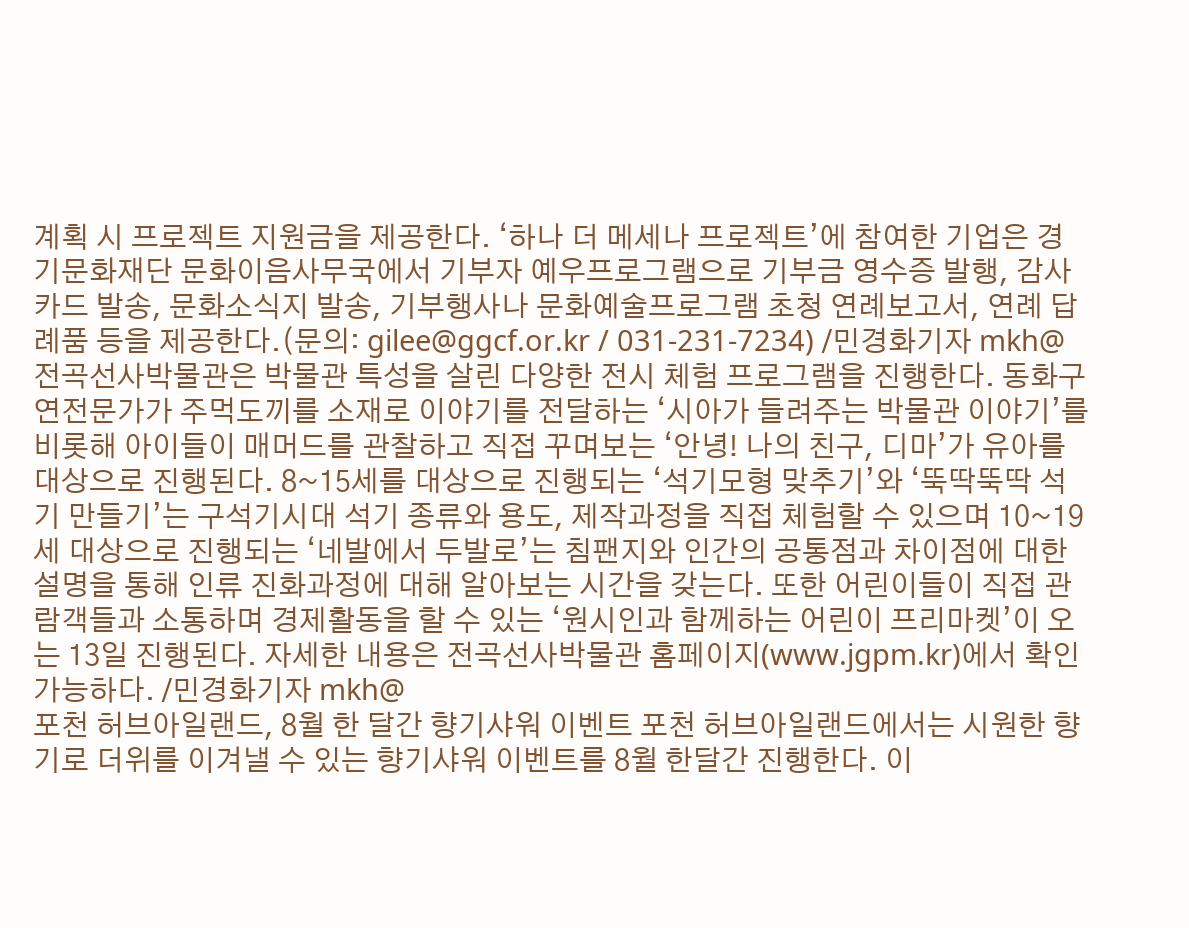계획 시 프로젝트 지원금을 제공한다. ‘하나 더 메세나 프로젝트’에 참여한 기업은 경기문화재단 문화이음사무국에서 기부자 예우프로그램으로 기부금 영수증 발행, 감사카드 발송, 문화소식지 발송, 기부행사나 문화예술프로그램 초청 연례보고서, 연례 답례품 등을 제공한다.(문의: gilee@ggcf.or.kr / 031-231-7234) /민경화기자 mkh@
전곡선사박물관은 박물관 특성을 살린 다양한 전시 체험 프로그램을 진행한다. 동화구연전문가가 주먹도끼를 소재로 이야기를 전달하는 ‘시아가 들려주는 박물관 이야기’를 비롯해 아이들이 매머드를 관찰하고 직접 꾸며보는 ‘안녕! 나의 친구, 디마’가 유아를 대상으로 진행된다. 8~15세를 대상으로 진행되는 ‘석기모형 맞추기’와 ‘뚝딱뚝딱 석기 만들기’는 구석기시대 석기 종류와 용도, 제작과정을 직접 체험할 수 있으며 10~19세 대상으로 진행되는 ‘네발에서 두발로’는 침팬지와 인간의 공통점과 차이점에 대한 설명을 통해 인류 진화과정에 대해 알아보는 시간을 갖는다. 또한 어린이들이 직접 관람객들과 소통하며 경제활동을 할 수 있는 ‘원시인과 함께하는 어린이 프리마켓’이 오는 13일 진행된다. 자세한 내용은 전곡선사박물관 홈페이지(www.jgpm.kr)에서 확인 가능하다. /민경화기자 mkh@
포천 허브아일랜드, 8월 한 달간 향기샤워 이벤트 포천 허브아일랜드에서는 시원한 향기로 더위를 이겨낼 수 있는 향기샤워 이벤트를 8월 한달간 진행한다. 이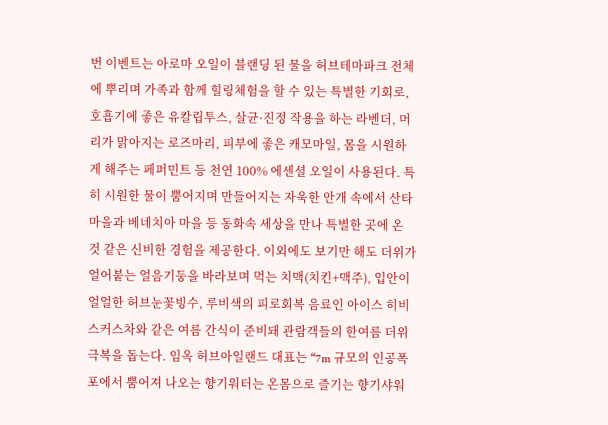번 이벤트는 아로마 오일이 블랜딩 된 물을 허브테마파크 전체에 뿌리며 가족과 함께 힐링체험을 할 수 있는 특별한 기회로, 호흡기에 좋은 유칼립투스, 살균·진정 작용을 하는 라벤더, 머리가 맑아지는 로즈마리, 피부에 좋은 캐모마일, 몸을 시원하게 해주는 페퍼민트 등 천연 100% 에센셜 오일이 사용된다. 특히 시원한 물이 뿜어지며 만들어지는 자욱한 안개 속에서 산타 마을과 베네치아 마을 등 동화속 세상을 만나 특별한 곳에 온 것 같은 신비한 경험을 제공한다. 이외에도 보기만 해도 더위가 얼어붙는 얼음기둥을 바라보며 먹는 치맥(치킨+맥주), 입안이 얼얼한 허브눈꽃빙수, 루비색의 피로회복 음료인 아이스 히비스커스차와 같은 여름 간식이 준비돼 관람객들의 한여름 더위 극복을 돕는다. 임옥 허브아일랜드 대표는 “7m 규모의 인공폭포에서 뿜어져 나오는 향기워터는 온몸으로 즐기는 향기샤워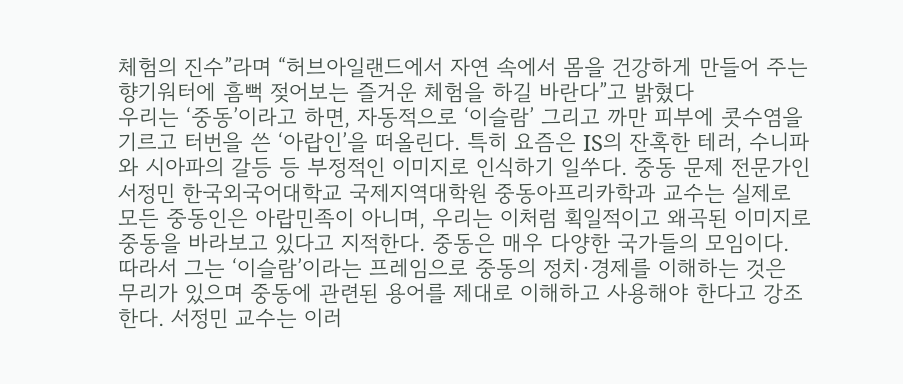체험의 진수”라며 “허브아일랜드에서 자연 속에서 몸을 건강하게 만들어 주는 향기워터에 흠뻑 젖어보는 즐거운 체험을 하길 바란다”고 밝혔다
우리는 ‘중동’이라고 하면, 자동적으로 ‘이슬람’ 그리고 까만 피부에 콧수염을 기르고 터번을 쓴 ‘아랍인’을 떠올린다. 특히 요즘은 IS의 잔혹한 테러, 수니파와 시아파의 갈등 등 부정적인 이미지로 인식하기 일쑤다. 중동 문제 전문가인 서정민 한국외국어대학교 국제지역대학원 중동아프리카학과 교수는 실제로 모든 중동인은 아랍민족이 아니며, 우리는 이처럼 획일적이고 왜곡된 이미지로 중동을 바라보고 있다고 지적한다. 중동은 매우 다양한 국가들의 모임이다. 따라서 그는 ‘이슬람’이라는 프레임으로 중동의 정치·경제를 이해하는 것은 무리가 있으며 중동에 관련된 용어를 제대로 이해하고 사용해야 한다고 강조한다. 서정민 교수는 이러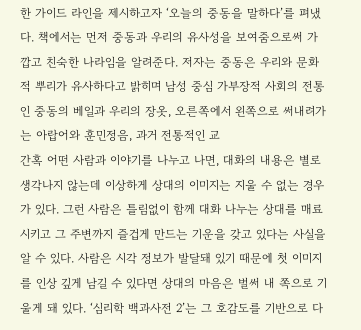한 가이드 라인을 제시하고자 ‘오늘의 중동을 말하다’를 펴냈다. 책에서는 먼저 중동과 우리의 유사성을 보여줌으로써 가깝고 친숙한 나라임을 알려준다. 저자는 중동은 우리와 문화적 뿌리가 유사하다고 밝히며 남성 중심 가부장적 사회의 전통인 중동의 베일과 우리의 장옷, 오른쪽에서 왼쪽으로 써내려가는 아랍어와 훈민정음, 과거 전통적인 교
간혹 어떤 사람과 이야기를 나누고 나면, 대화의 내용은 별로 생각나지 않는데 이상하게 상대의 이미지는 지울 수 없는 경우가 있다. 그런 사람은 틀림없이 함께 대화 나누는 상대를 매료시키고 그 주변까지 즐겁게 만드는 기운을 갖고 있다는 사실을 알 수 있다. 사람은 시각 정보가 발달돼 있기 때문에 첫 이미지를 인상 깊게 남길 수 있다면 상대의 마음은 벌써 내 쪽으로 기울게 돼 있다. ‘심리학 백과사전 2’는 그 호감도를 기반으로 다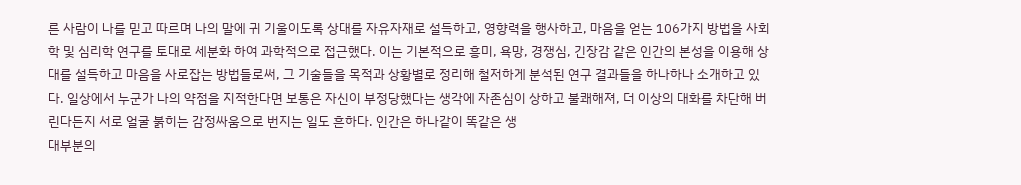른 사람이 나를 믿고 따르며 나의 말에 귀 기울이도록 상대를 자유자재로 설득하고, 영향력을 행사하고, 마음을 얻는 106가지 방법을 사회학 및 심리학 연구를 토대로 세분화 하여 과학적으로 접근했다. 이는 기본적으로 흥미, 욕망, 경쟁심, 긴장감 같은 인간의 본성을 이용해 상대를 설득하고 마음을 사로잡는 방법들로써, 그 기술들을 목적과 상황별로 정리해 철저하게 분석된 연구 결과들을 하나하나 소개하고 있다. 일상에서 누군가 나의 약점을 지적한다면 보통은 자신이 부정당했다는 생각에 자존심이 상하고 불쾌해져, 더 이상의 대화를 차단해 버린다든지 서로 얼굴 붉히는 감정싸움으로 번지는 일도 흔하다. 인간은 하나같이 똑같은 생
대부분의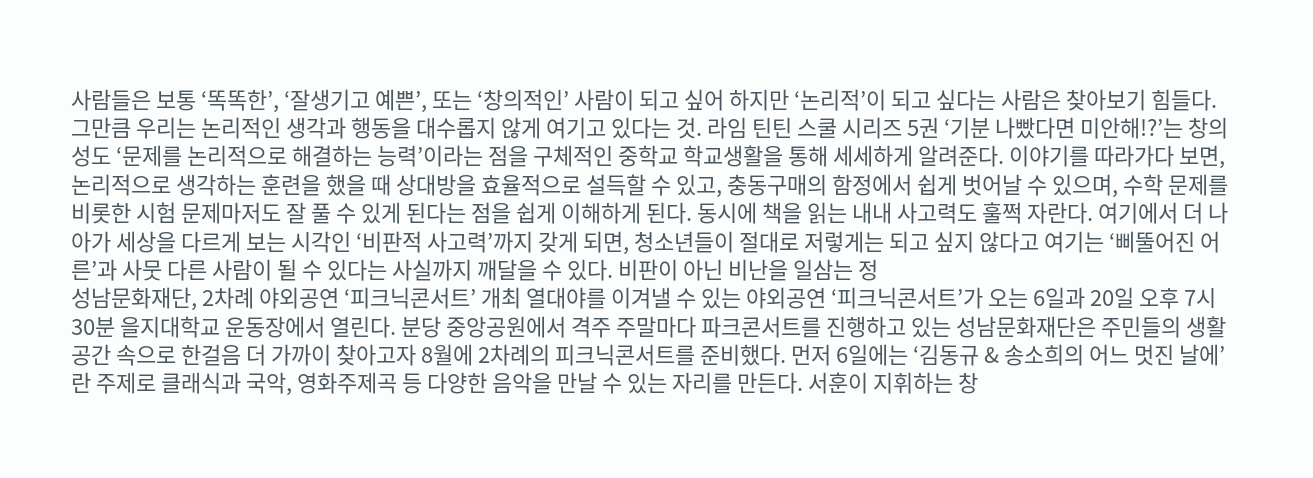사람들은 보통 ‘똑똑한’, ‘잘생기고 예쁜’, 또는 ‘창의적인’ 사람이 되고 싶어 하지만 ‘논리적’이 되고 싶다는 사람은 찾아보기 힘들다. 그만큼 우리는 논리적인 생각과 행동을 대수롭지 않게 여기고 있다는 것. 라임 틴틴 스쿨 시리즈 5권 ‘기분 나빴다면 미안해!?’는 창의성도 ‘문제를 논리적으로 해결하는 능력’이라는 점을 구체적인 중학교 학교생활을 통해 세세하게 알려준다. 이야기를 따라가다 보면, 논리적으로 생각하는 훈련을 했을 때 상대방을 효율적으로 설득할 수 있고, 충동구매의 함정에서 쉽게 벗어날 수 있으며, 수학 문제를 비롯한 시험 문제마저도 잘 풀 수 있게 된다는 점을 쉽게 이해하게 된다. 동시에 책을 읽는 내내 사고력도 훌쩍 자란다. 여기에서 더 나아가 세상을 다르게 보는 시각인 ‘비판적 사고력’까지 갖게 되면, 청소년들이 절대로 저렇게는 되고 싶지 않다고 여기는 ‘삐뚤어진 어른’과 사뭇 다른 사람이 될 수 있다는 사실까지 깨달을 수 있다. 비판이 아닌 비난을 일삼는 정
성남문화재단, 2차례 야외공연 ‘피크닉콘서트’ 개최 열대야를 이겨낼 수 있는 야외공연 ‘피크닉콘서트’가 오는 6일과 20일 오후 7시30분 을지대학교 운동장에서 열린다. 분당 중앙공원에서 격주 주말마다 파크콘서트를 진행하고 있는 성남문화재단은 주민들의 생활공간 속으로 한걸음 더 가까이 찾아고자 8월에 2차례의 피크닉콘서트를 준비했다. 먼저 6일에는 ‘김동규 & 송소희의 어느 멋진 날에’란 주제로 클래식과 국악, 영화주제곡 등 다양한 음악을 만날 수 있는 자리를 만든다. 서훈이 지휘하는 창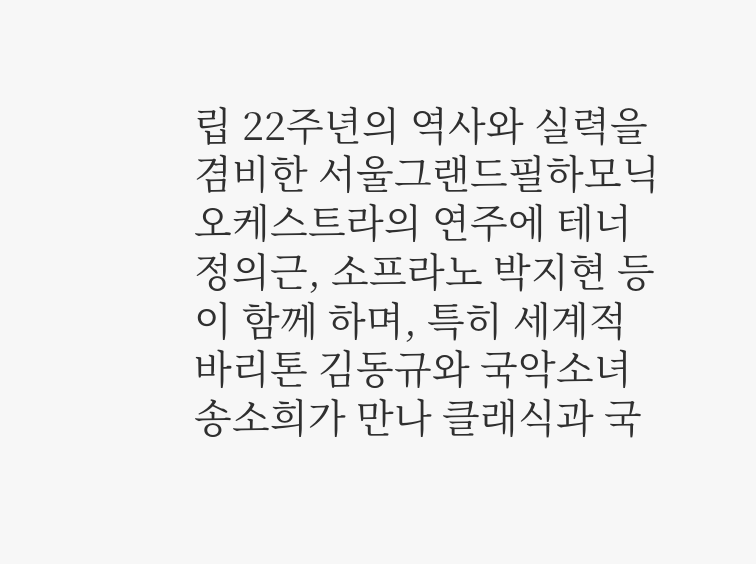립 22주년의 역사와 실력을 겸비한 서울그랜드필하모닉오케스트라의 연주에 테너 정의근, 소프라노 박지현 등이 함께 하며, 특히 세계적 바리톤 김동규와 국악소녀 송소희가 만나 클래식과 국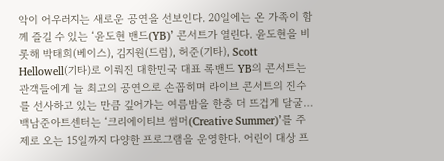악이 어우러지는 새로운 공연을 선보인다. 20일에는 온 가족이 함께 즐길 수 있는 ‘윤도현 밴드(YB)’ 콘서트가 열린다. 윤도현을 비롯해 박태희(베이스), 김지원(드럼), 허준(기타), Scott Hellowell(기타)로 이뤄진 대한민국 대표 록밴드 YB의 콘서트는 관객들에게 늘 최고의 공연으로 손꼽히며 라이브 콘서트의 진수를 선사하고 있는 만큼 깊어가는 여름밤을 한층 더 뜨겁게 달굴…
백남준아트센터는 ‘크리에이티브 썸머(Creative Summer)’를 주제로 오는 15일까지 다양한 프로그램을 운영한다. 어린이 대상 프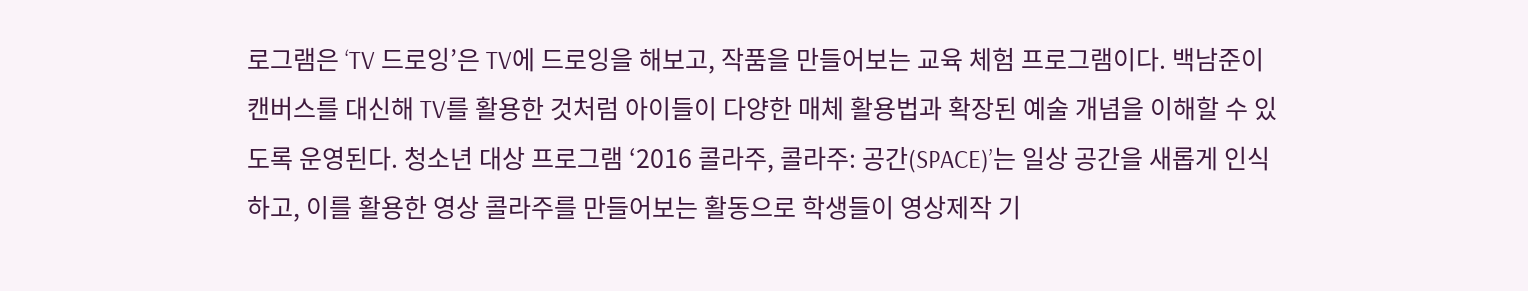로그램은 ‘TV 드로잉’은 TV에 드로잉을 해보고, 작품을 만들어보는 교육 체험 프로그램이다. 백남준이 캔버스를 대신해 TV를 활용한 것처럼 아이들이 다양한 매체 활용법과 확장된 예술 개념을 이해할 수 있도록 운영된다. 청소년 대상 프로그램 ‘2016 콜라주, 콜라주: 공간(SPACE)’는 일상 공간을 새롭게 인식하고, 이를 활용한 영상 콜라주를 만들어보는 활동으로 학생들이 영상제작 기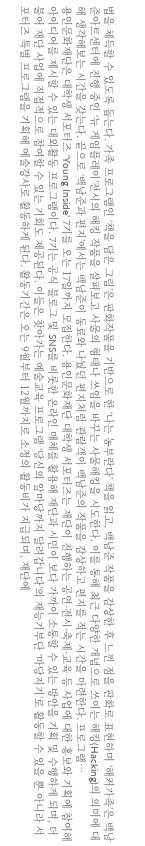법을 체득할 수 있도록 돕는다. 가족 프로그램인 ‘책을 담은 그림’은 판화작품을 기반으로 한 ‘나는 농부란다’ 책을 읽고, 백남준 작품을 감상한 후 느낀 점을 판화로 표현하며 ‘해커가족’은 백남준아트센터에 진행 중인 ‘뉴 게임플레이’전시의 해킹 작품을 살펴보고 사물의 형태나 쓰임을 바꾸는 사물해킹을 시도한다. 이를 통해 최근 다양한 개념으로 쓰이는 해킹(Hacking)의 의미에 대해 생각해보는 시간을 갖는다. 끝으로 ‘백남준과 편지’에서는 백남준이 동료와 나눴던 편지처럼 관람객이 백남준의 작품을 감상하고 편지를 적는 시간을 마련한다. 프로그램…
용인문화재단은 대학생 서포터즈 ‘Young Inside’ 7기를 오는 17일까지 모집한다. 용인문화재단 대학생 서포터즈는 재단이 진행하는 공연·전시·축제·교육 등 사업에 대한 홍보와 기획에 참여해 아이디어를 제시할 수 있는 대외활동 프로그램이다. 7기는 공식 블로그 및 SNS를 비롯한 온라인 매체를 활용해 재단과 시민이 보다 가까이 소통할 수 있는 방안을 기획 및 수행하게 되며, 더불어 재단 사업에 직접적으로 참여할 수 있는 기회도 제공된다. 이들은 찾아가는 예술교육 프로그램 ‘당신의 앞마당까지 달려갑니다’의 재능기부단 ‘마당지기’로 활동할 수 있을 뿐 아니라 서포터즈 특별 프로그램을 기획해 예술강사로 활동하게 된다. 활동기간은 오는 9월부터 12월까지로 소정의 활동비가 지급되며, 재단에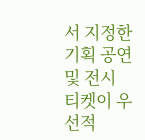서 지정한 기획 공연 및 전시 티켓이 우선적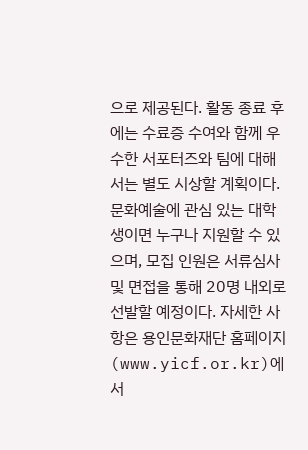으로 제공된다. 활동 종료 후에는 수료증 수여와 함께 우수한 서포터즈와 팀에 대해서는 별도 시상할 계획이다. 문화예술에 관심 있는 대학생이면 누구나 지원할 수 있으며, 모집 인원은 서류심사 및 면접을 통해 20명 내외로 선발할 예정이다. 자세한 사항은 용인문화재단 홈페이지(www.yicf.or.kr)에서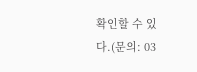확인할 수 있다.(문의: 03